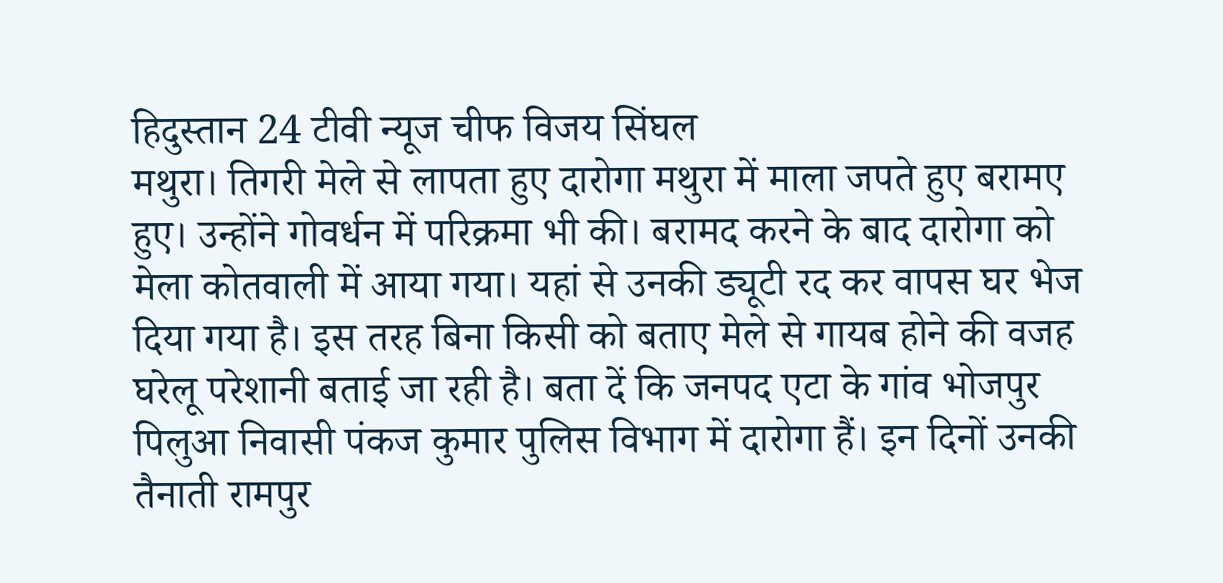हिदुस्तान 24 टीवी न्यूज चीफ विजय सिंघल
मथुरा। तिगरी मेले से लापता हुए दारोगा मथुरा में माला जपते हुए बरामए हुए। उन्होंने गोवर्धन में परिक्रमा भी की। बरामद करने के बाद दारोगा को मेला कोतवाली में आया गया। यहां से उनकी ड्यूटी रद कर वापस घर भेज दिया गया है। इस तरह बिना किसी को बताए मेले से गायब होने की वजह घरेलू परेशानी बताई जा रही है। बता दें कि जनपद एटा के गांव भोजपुर पिलुआ निवासी पंकज कुमार पुलिस विभाग में दारोगा हैं। इन दिनों उनकी तैनाती रामपुर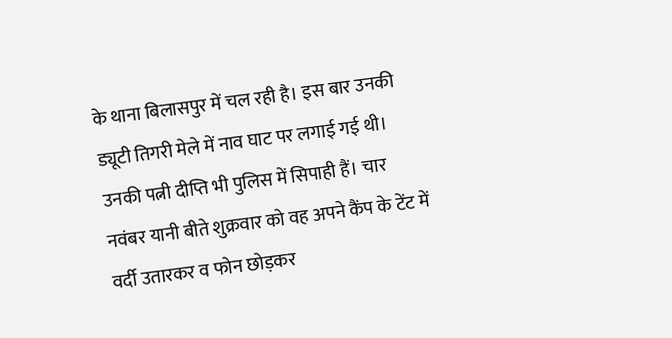के थाना बिलासपुर में चल रही है। इस बार उनकी ड्यूटी तिगरी मेले में नाव घाट पर लगाई गई थी। उनकी पत्नी दीप्ति भी पुलिस में सिपाही हैं। चार नवंबर यानी बीते शुक्रवार को वह अपने कैंप के टेंट में वर्दी उतारकर व फोन छोड़कर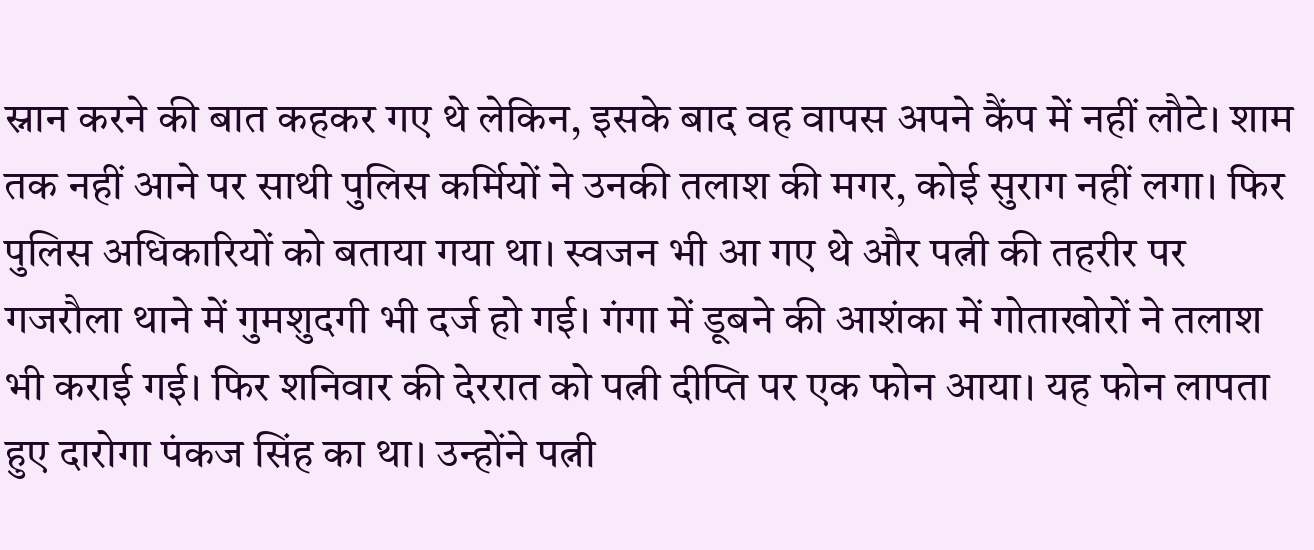स्नान करने की बात कहकर गए थे लेकिन, इसके बाद वह वापस अपने कैंप में नहीं लौटे। शाम तक नहीं आने पर साथी पुलिस कर्मियों ने उनकी तलाश की मगर, कोई सुराग नहीं लगा। फिर पुलिस अधिकारियों को बताया गया था। स्वजन भी आ गए थे और पत्नी की तहरीर पर गजरौला थाने में गुमशुदगी भी दर्ज हो गई। गंगा में डूबने की आशंका में गोताखोरों ने तलाश भी कराई गई। फिर शनिवार की देररात को पत्नी दीप्ति पर एक फोन आया। यह फोन लापता हुए दारोगा पंकज सिंह का था। उन्होंने पत्नी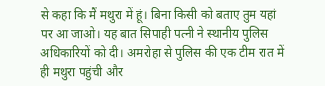से कहा कि मैं मथुरा में हूं। बिना किसी को बताए तुम यहां पर आ जाओ। यह बात सिपाही पत्नी ने स्थानीय पुलिस अधिकारियों को दी। अमरोहा से पुलिस की एक टीम रात में ही मथुरा पहुंची और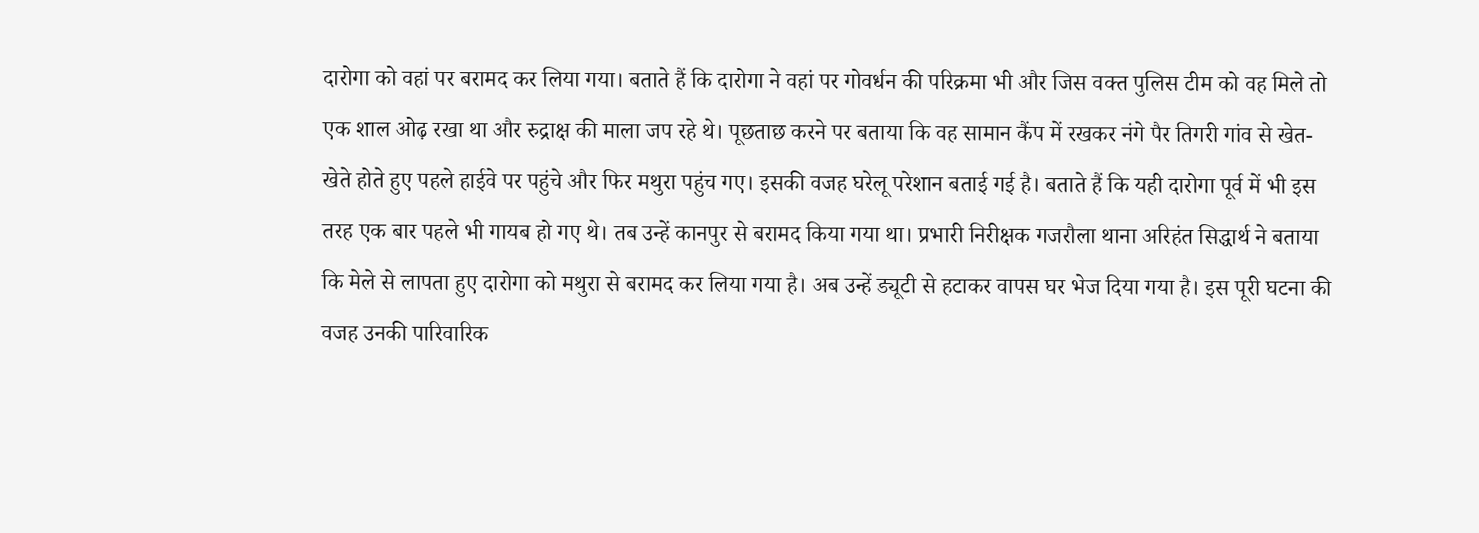दारोगा को वहां पर बरामद कर लिया गया। बताते हैं कि दारोगा ने वहां पर गोवर्धन की परिक्रमा भी और जिस वक्त पुलिस टीम को वह मिले तो एक शाल ओढ़ रखा था और रुद्राक्ष की माला जप रहे थे। पूछताछ करने पर बताया कि वह सामान कैंप में रखकर नंगे पैर तिगरी गांव से खेत-खेते होते हुए पहले हाईवे पर पहुंचे और फिर मथुरा पहुंच गए। इसकी वजह घरेलू परेशान बताई गई है। बताते हैं कि यही दारोगा पूर्व में भी इस तरह एक बार पहले भी गायब हो गए थे। तब उन्हें कानपुर से बरामद किया गया था। प्रभारी निरीक्षक गजरौला थाना अरिहंत सिद्धार्थ ने बताया कि मेले से लापता हुए दारोगा को मथुरा से बरामद कर लिया गया है। अब उन्हें ड्यूटी से हटाकर वापस घर भेज दिया गया है। इस पूरी घटना की वजह उनकी पारिवारिक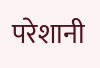परेशानी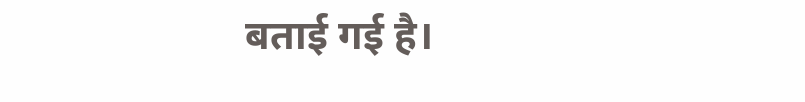बताई गई है।